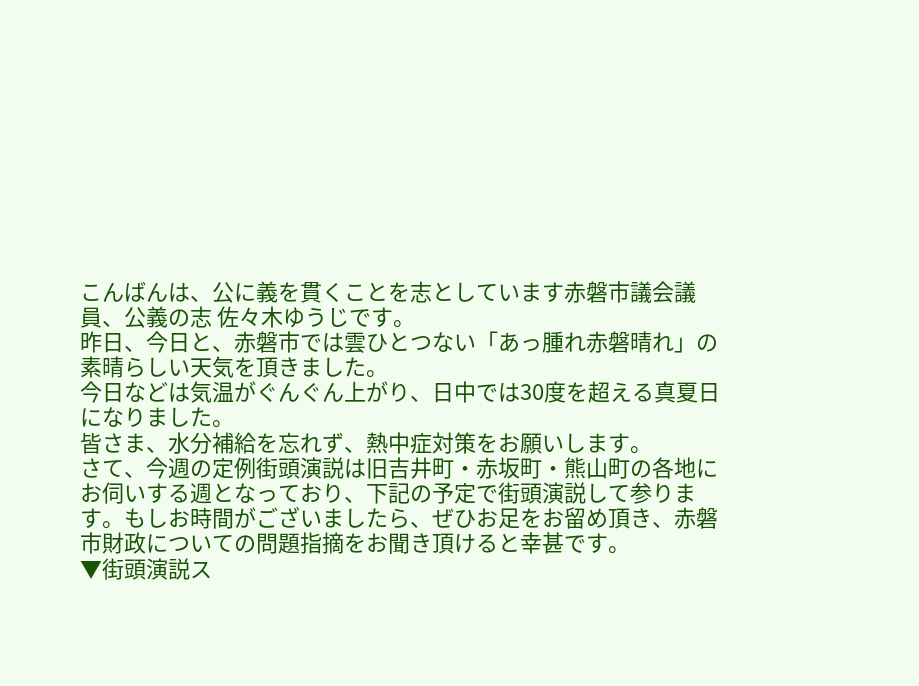こんばんは、公に義を貫くことを志としています赤磐市議会議員、公義の志 佐々木ゆうじです。
昨日、今日と、赤磐市では雲ひとつない「あっ腫れ赤磐晴れ」の素晴らしい天気を頂きました。
今日などは気温がぐんぐん上がり、日中では30度を超える真夏日になりました。
皆さま、水分補給を忘れず、熱中症対策をお願いします。
さて、今週の定例街頭演説は旧吉井町・赤坂町・熊山町の各地にお伺いする週となっており、下記の予定で街頭演説して参ります。もしお時間がございましたら、ぜひお足をお留め頂き、赤磐市財政についての問題指摘をお聞き頂けると幸甚です。
▼街頭演説ス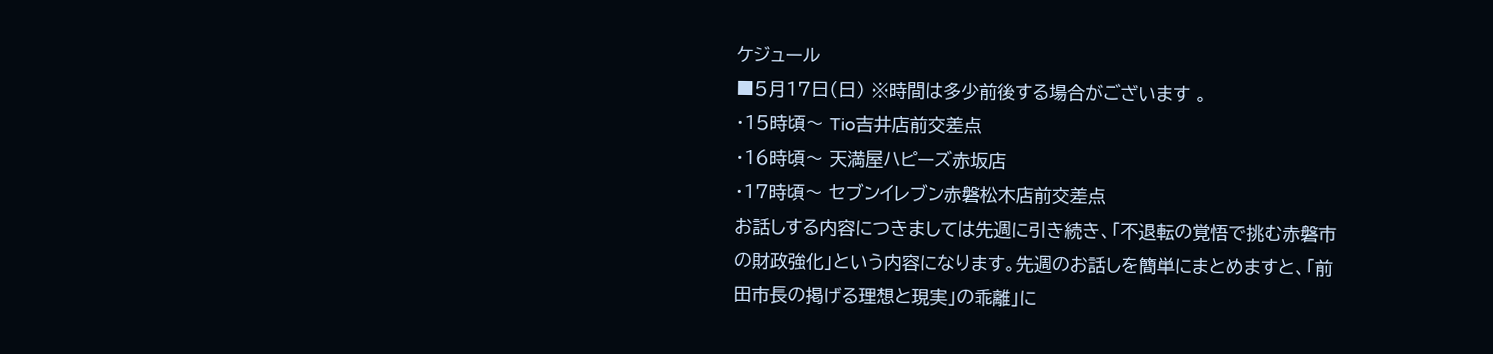ケジュール
■5月17日(日) ※時間は多少前後する場合がございます 。
・15時頃〜 Tio吉井店前交差点
・16時頃〜 天満屋ハピーズ赤坂店
・17時頃〜 セブンイレブン赤磐松木店前交差点
お話しする内容につきましては先週に引き続き、「不退転の覚悟で挑む赤磐市の財政強化」という内容になります。先週のお話しを簡単にまとめますと、「前田市長の掲げる理想と現実」の乖離」に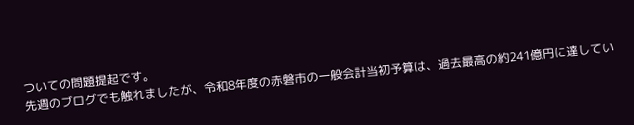ついての問題提起です。
先週のブログでも触れましたが、令和8年度の赤磐市の一般会計当初予算は、過去最高の約241億円に達してい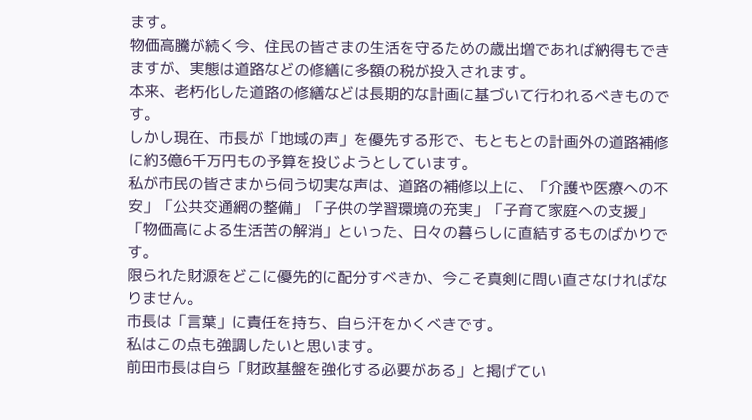ます。
物価高騰が続く今、住民の皆さまの生活を守るための歳出増であれば納得もできますが、実態は道路などの修繕に多額の税が投入されます。
本来、老朽化した道路の修繕などは長期的な計画に基づいて行われるべきものです。
しかし現在、市長が「地域の声」を優先する形で、もともとの計画外の道路補修に約3億6千万円もの予算を投じようとしています。
私が市民の皆さまから伺う切実な声は、道路の補修以上に、「介護や医療への不安」「公共交通網の整備」「子供の学習環境の充実」「子育て家庭への支援」「物価高による生活苦の解消」といった、日々の暮らしに直結するものばかりです。
限られた財源をどこに優先的に配分すべきか、今こそ真剣に問い直さなければなりません。
市長は「言葉」に責任を持ち、自ら汗をかくべきです。
私はこの点も強調したいと思います。
前田市長は自ら「財政基盤を強化する必要がある」と掲げてい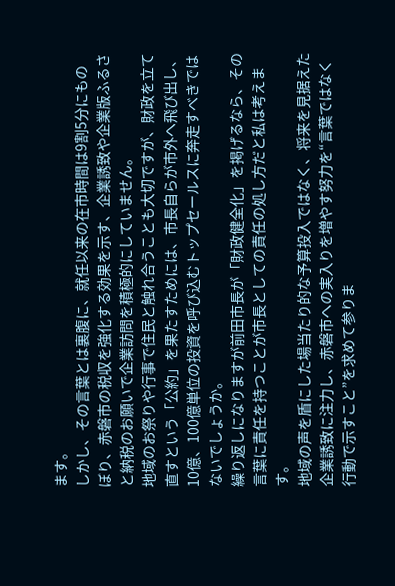ます。
しかし、その言葉とは裏腹に、就任以来の在市時間は9割5分にものぼり、赤磐市の税収を強化する効果を示す、企業誘致や企業版ふるさと納税のお願いで企業訪問を積極的にしていません。
地域のお祭りや行事で住民と触れ合うことも大切ですが、財政を立て直すという「公約」を果たすためには、市長自らが市外へ飛び出し、10億、100億単位の投資を呼び込むトップセールスに奔走すべきではないでしょうか。
繰り返しになりますが前田市長が「財政健全化」を掲げるなら、その言葉に責任を持つことが市長としての責任の処し方だと私は考えます。
地域の声を盾にした場当たり的な予算投入ではなく、将来を見据えた企業誘致に注力し、赤磐市への実入りを増やす努力を“言葉ではなく行動で示すこと”を求めて参りま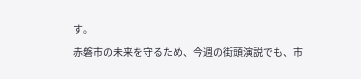す。
赤磐市の未来を守るため、今週の街頭演説でも、市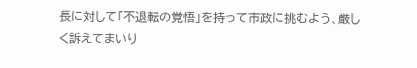長に対して「不退転の覚悟」を持って市政に挑むよう、厳しく訴えてまいり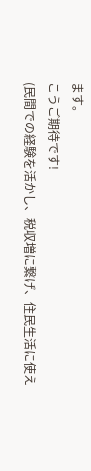ます。
こうご期待です!
(民間での経験を活かし、税収増に繋げ、住民生活に使え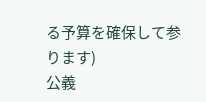る予算を確保して参ります)
公義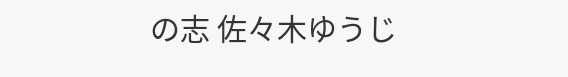の志 佐々木ゆうじ